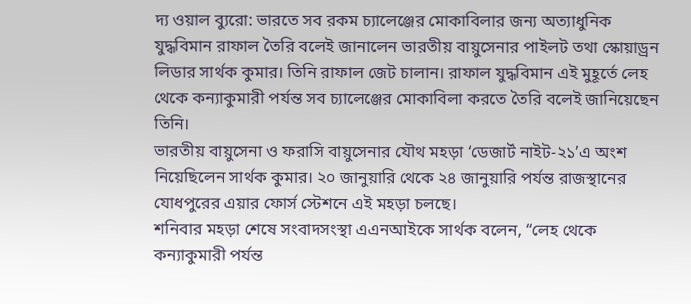দ্য ওয়াল ব্যুরো: ভারতে সব রকম চ্যালেঞ্জের মোকাবিলার জন্য অত্যাধুনিক যুদ্ধবিমান রাফাল তৈরি বলেই জানালেন ভারতীয় বায়ুসেনার পাইলট তথা স্কোয়াড্রন লিডার সার্থক কুমার। তিনি রাফাল জেট চালান। রাফাল যুদ্ধবিমান এই মুহূর্তে লেহ থেকে কন্যাকুমারী পর্যন্ত সব চ্যালেঞ্জের মোকাবিলা করতে তৈরি বলেই জানিয়েছেন তিনি।
ভারতীয় বায়ুসেনা ও ফরাসি বায়ুসেনার যৌথ মহড়া ‘ডেজার্ট নাইট-২১’এ অংশ নিয়েছিলেন সার্থক কুমার। ২০ জানুয়ারি থেকে ২৪ জানুয়ারি পর্যন্ত রাজস্থানের যোধপুরের এয়ার ফোর্স স্টেশনে এই মহড়া চলছে।
শনিবার মহড়া শেষে সংবাদসংস্থা এএনআইকে সার্থক বলেন, “লেহ থেকে কন্যাকুমারী পর্যন্ত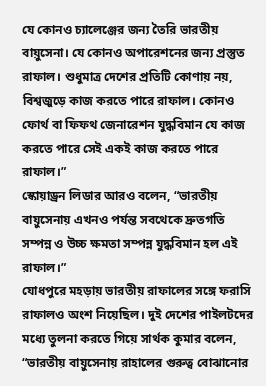যে কোনও চ্যালেঞ্জের জন্য তৈরি ভারতীয় বায়ুসেনা। যে কোনও অপারেশনের জন্য প্রস্তুত রাফাল। শুধুমাত্র দেশের প্রতিটি কোণায় নয়, বিশ্বজুড়ে কাজ করতে পারে রাফাল। কোনও ফোর্থ বা ফিফথ জেনারেশন যুদ্ধবিমান যে কাজ করতে পারে সেই একই কাজ করতে পারে রাফাল।”
স্কোয়াড্রন লিডার আরও বলেন, “ভারতীয় বায়ুসেনায় এখনও পর্যন্ত সবথেকে দ্রুতগতি সম্পন্ন ও উচ্চ ক্ষমতা সম্পন্ন যুদ্ধবিমান হল এই রাফাল।”
যোধপুরে মহড়ায় ভারতীয় রাফালের সঙ্গে ফরাসি রাফালও অংশ নিয়েছিল। দুই দেশের পাইলটদের মধ্যে তুলনা করতে গিয়ে সার্থক কুমার বলেন, “ভারতীয় বায়ুসেনায় রাহালের গুরুত্ব বোঝানোর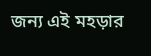জন্য এই মহড়ার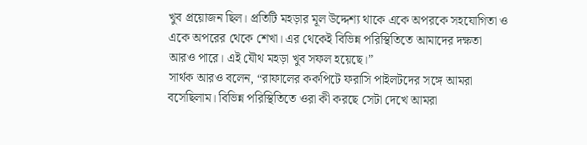খুব প্রয়োজন ছিল। প্রতিটি মহড়ার মূল উদ্দেশ্য থাকে একে অপরকে সহযোগিতা ও একে অপরের থেকে শেখা। এর থেকেই বিভিন্ন পরিস্থিতিতে আমাদের দক্ষতা আরও পারে। এই যৌথ মহড়া খুব সফল হয়েছে।”
সার্থক আরও বলেন, “রাফালের ককপিটে ফরাসি পাইলটদের সঙ্গে আমরা বসেছিলাম। বিভিন্ন পরিস্থিতিতে ওরা কী করছে সেটা দেখে আমরা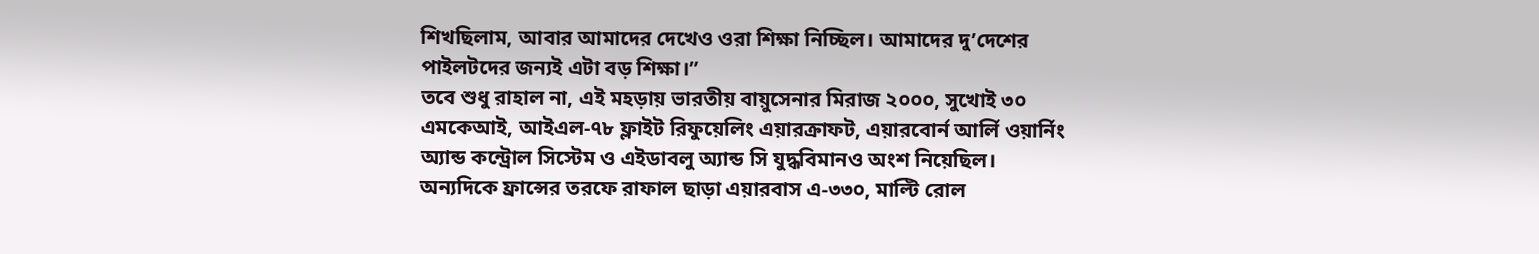শিখছিলাম, আবার আমাদের দেখেও ওরা শিক্ষা নিচ্ছিল। আমাদের দু’দেশের পাইলটদের জন্যই এটা বড় শিক্ষা।”
তবে শুধু রাহাল না, এই মহড়ায় ভারতীয় বায়ুসেনার মিরাজ ২০০০, সুখোই ৩০ এমকেআই, আইএল-৭৮ ফ্লাইট রিফুয়েলিং এয়ারক্রাফট, এয়ারবোর্ন আর্লি ওয়ার্নিং অ্যান্ড কন্ট্রোল সিস্টেম ও এইডাবলু অ্যান্ড সি যুদ্ধবিমানও অংশ নিয়েছিল। অন্যদিকে ফ্রান্সের তরফে রাফাল ছাড়া এয়ারবাস এ-৩৩০, মাল্টি রোল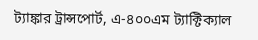ট্যাঙ্কার ট্রান্সপোর্ট, এ-৪০০এম ট্যাক্টিক্যাল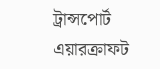ট্রান্সপোর্ট এয়ারক্রাফট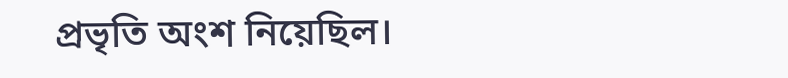প্রভৃতি অংশ নিয়েছিল।